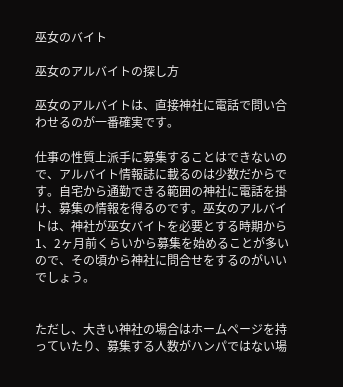巫女のバイト

巫女のアルバイトの探し方

巫女のアルバイトは、直接神社に電話で問い合わせるのが一番確実です。

仕事の性質上派手に募集することはできないので、アルバイト情報誌に載るのは少数だからです。自宅から通勤できる範囲の神社に電話を掛け、募集の情報を得るのです。巫女のアルバイトは、神社が巫女バイトを必要とする時期から1、2ヶ月前くらいから募集を始めることが多いので、その頃から神社に問合せをするのがいいでしょう。


ただし、大きい神社の場合はホームページを持っていたり、募集する人数がハンパではない場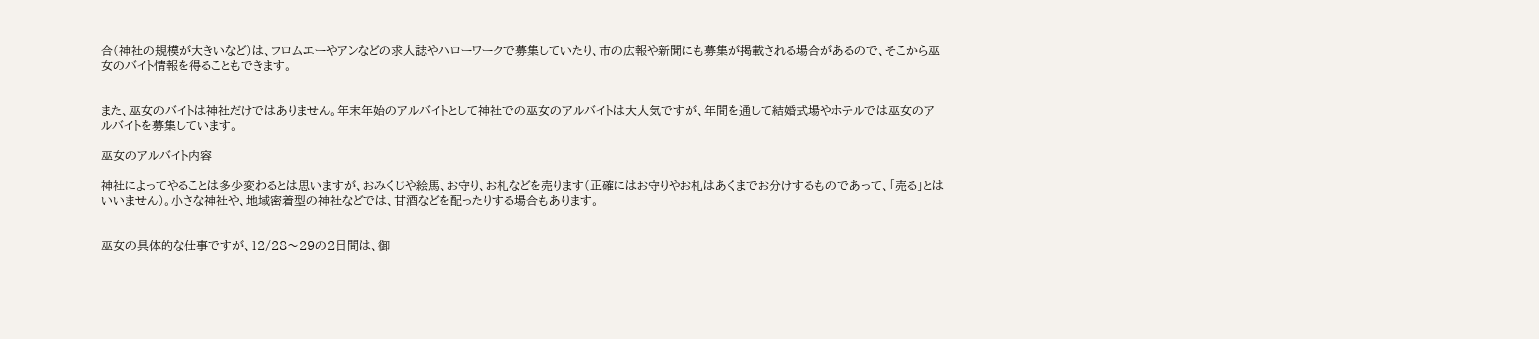合(神社の規模が大きいなど)は、フロムエーやアンなどの求人誌やハローワークで募集していたり、市の広報や新聞にも募集が掲載される場合があるので、そこから巫女のバイト情報を得ることもできます。


また、巫女のバイトは神社だけではありません。年末年始のアルバイトとして神社での巫女のアルバイトは大人気ですが、年間を通して結婚式場やホテルでは巫女のアルバイトを募集しています。

巫女のアルバイト内容

神社によってやることは多少変わるとは思いますが、おみくじや絵馬、お守り、お札などを売ります(正確にはお守りやお札はあくまでお分けするものであって、「売る」とはいいません)。小さな神社や、地域密着型の神社などでは、甘酒などを配ったりする場合もあります。


巫女の具体的な仕事ですが、12/28〜29の2日間は、御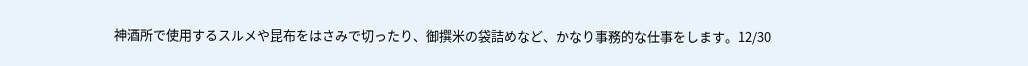神酒所で使用するスルメや昆布をはさみで切ったり、御撰米の袋詰めなど、かなり事務的な仕事をします。12/30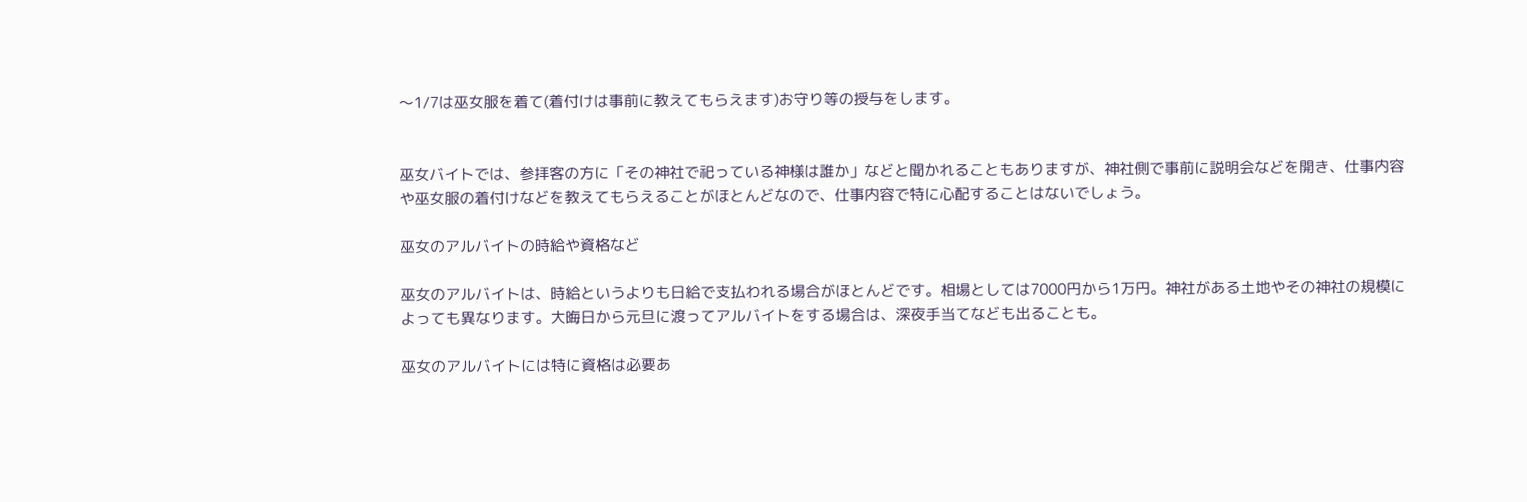〜1/7は巫女服を着て(着付けは事前に教えてもらえます)お守り等の授与をします。


巫女バイトでは、参拝客の方に「その神社で祀っている神様は誰か」などと聞かれることもありますが、神社側で事前に説明会などを開き、仕事内容や巫女服の着付けなどを教えてもらえることがほとんどなので、仕事内容で特に心配することはないでしょう。

巫女のアルバイトの時給や資格など

巫女のアルバイトは、時給というよりも日給で支払われる場合がほとんどです。相場としては7000円から1万円。神社がある土地やその神社の規模によっても異なります。大晦日から元旦に渡ってアルバイトをする場合は、深夜手当てなども出ることも。

巫女のアルバイトには特に資格は必要あ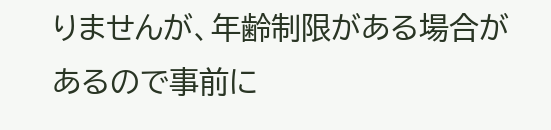りませんが、年齢制限がある場合があるので事前に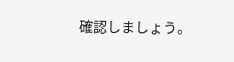確認しましょう。